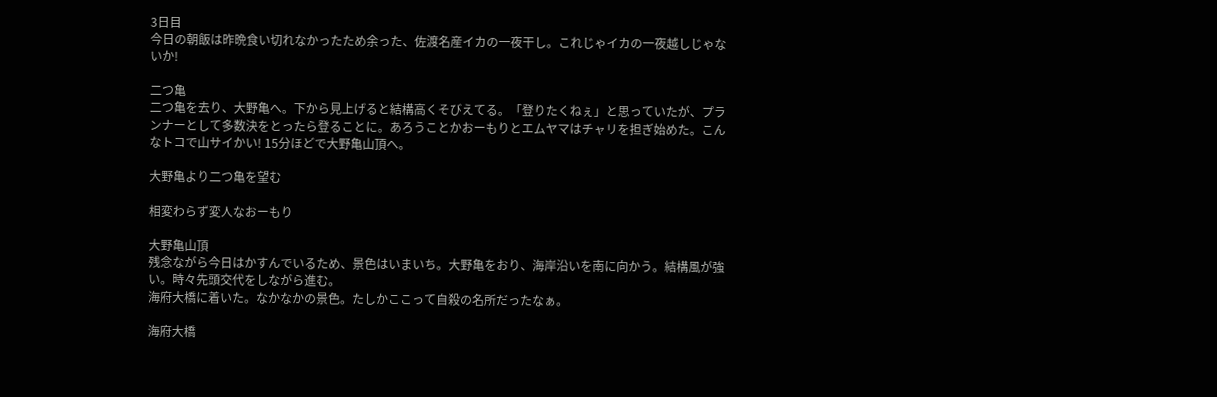3日目
今日の朝飯は昨晩食い切れなかったため余った、佐渡名産イカの一夜干し。これじゃイカの一夜越しじゃないか!

二つ亀
二つ亀を去り、大野亀へ。下から見上げると結構高くそびえてる。「登りたくねぇ」と思っていたが、プランナーとして多数決をとったら登ることに。あろうことかおーもりとエムヤマはチャリを担ぎ始めた。こんなトコで山サイかい! 15分ほどで大野亀山頂へ。

大野亀より二つ亀を望む

相変わらず変人なおーもり

大野亀山頂
残念ながら今日はかすんでいるため、景色はいまいち。大野亀をおり、海岸沿いを南に向かう。結構風が強い。時々先頭交代をしながら進む。
海府大橋に着いた。なかなかの景色。たしかここって自殺の名所だったなぁ。

海府大橋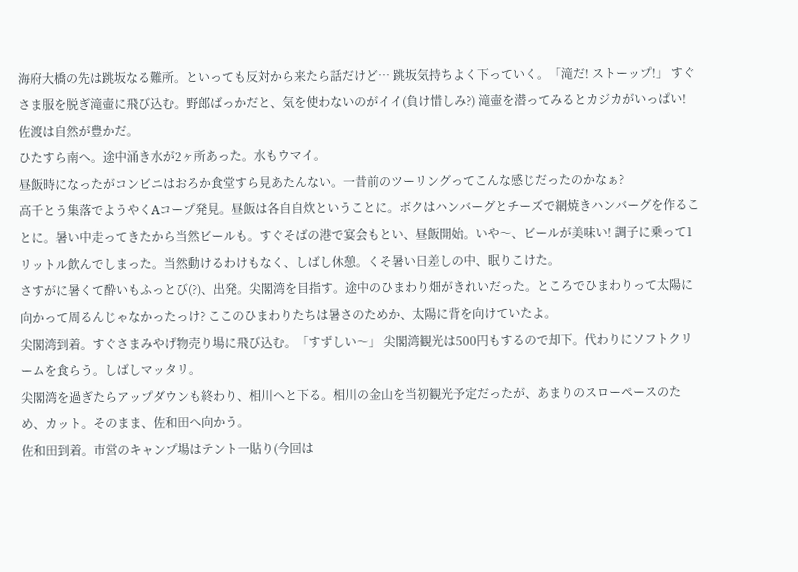海府大橋の先は跳坂なる難所。といっても反対から来たら話だけど… 跳坂気持ちよく下っていく。「滝だ! ストーップ!」 すぐさま服を脱ぎ滝壷に飛び込む。野郎ばっかだと、気を使わないのがイイ(負け惜しみ?) 滝壷を潜ってみるとカジカがいっぱい! 佐渡は自然が豊かだ。
ひたすら南へ。途中涌き水が2ヶ所あった。水もウマイ。
昼飯時になったがコンビニはおろか食堂すら見あたんない。一昔前のツーリングってこんな感じだったのかなぁ?
高千とう集落でようやくAコープ発見。昼飯は各自自炊ということに。ボクはハンバーグとチーズで網焼きハンバーグを作ることに。暑い中走ってきたから当然ビールも。すぐそばの港で宴会もとい、昼飯開始。いや〜、ビールが美味い! 調子に乗って1リットル飲んでしまった。当然動けるわけもなく、しばし休憩。くそ暑い日差しの中、眠りこけた。
さすがに暑くて酔いもふっとび(?)、出発。尖閣湾を目指す。途中のひまわり畑がきれいだった。ところでひまわりって太陽に向かって周るんじゃなかったっけ? ここのひまわりたちは暑さのためか、太陽に背を向けていたよ。
尖閣湾到着。すぐさまみやげ物売り場に飛び込む。「すずしい〜」 尖閣湾観光は500円もするので却下。代わりにソフトクリームを食らう。しばしマッタリ。
尖閣湾を過ぎたらアップダウンも終わり、相川へと下る。相川の金山を当初観光予定だったが、あまりのスローペースのため、カット。そのまま、佐和田へ向かう。
佐和田到着。市営のキャンプ場はテント一貼り(今回は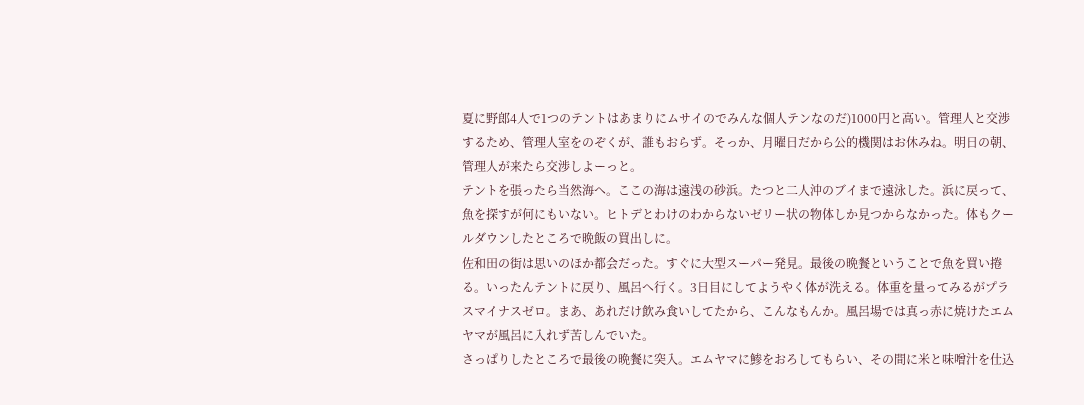夏に野郎4人で1つのテントはあまりにムサイのでみんな個人テンなのだ)1000円と高い。管理人と交渉するため、管理人室をのぞくが、誰もおらず。そっか、月曜日だから公的機関はお休みね。明日の朝、管理人が来たら交渉しよーっと。
テントを張ったら当然海へ。ここの海は遠浅の砂浜。たつと二人沖のブイまで遠泳した。浜に戻って、魚を探すが何にもいない。ヒトデとわけのわからないゼリー状の物体しか見つからなかった。体もクールダウンしたところで晩飯の買出しに。
佐和田の街は思いのほか都会だった。すぐに大型スーパー発見。最後の晩餐ということで魚を買い捲る。いったんテントに戻り、風呂へ行く。3日目にしてようやく体が洗える。体重を量ってみるがプラスマイナスゼロ。まあ、あれだけ飲み食いしてたから、こんなもんか。風呂場では真っ赤に焼けたエムヤマが風呂に入れず苦しんでいた。
さっぱりしたところで最後の晩餐に突入。エムヤマに鯵をおろしてもらい、その間に米と味噌汁を仕込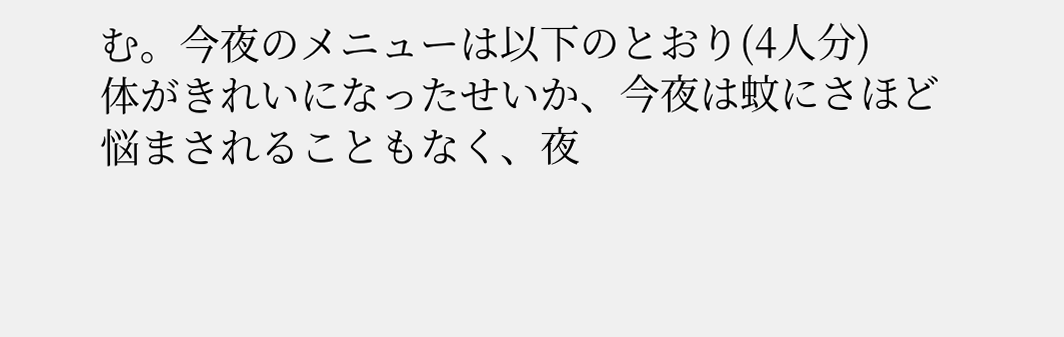む。今夜のメニューは以下のとおり(4人分)
体がきれいになったせいか、今夜は蚊にさほど悩まされることもなく、夜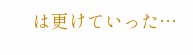は更けていった…